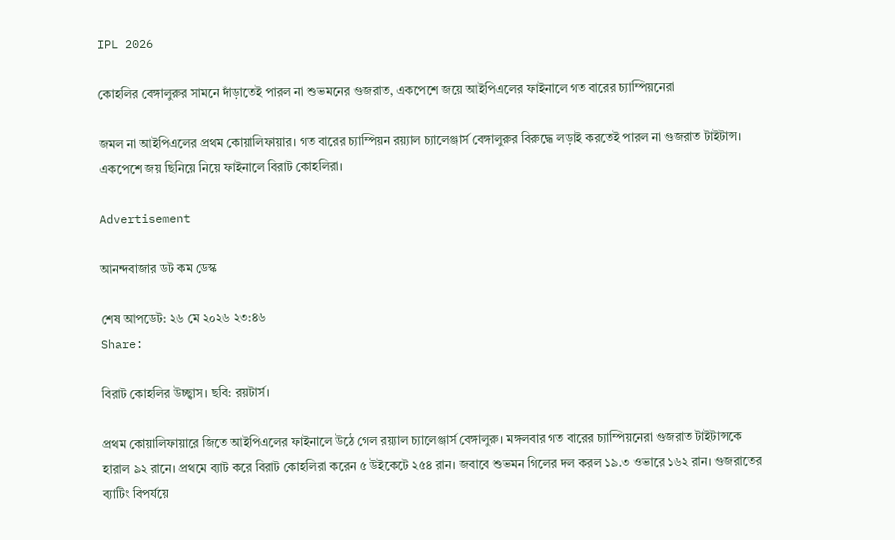IPL 2026

কোহলির বেঙ্গালুরুর সামনে দাঁড়াতেই পারল না শুভমনের গুজরাত, একপেশে জয়ে আইপিএলের ফাইনালে গত বারের চ্যাম্পিয়নেরা

জমল না আইপিএলের প্রথম কোয়ালিফায়ার। গত বারের চ্যাম্পিয়ন রয়্যাল চ্যালেঞ্জার্স বেঙ্গালুরুর বিরুদ্ধে লড়াই করতেই পারল না গুজরাত টাইটান্স। একপেশে জয় ছিনিয়ে নিয়ে ফাইনালে বিরাট কোহলিরা।

Advertisement

আনন্দবাজার ডট কম ডেস্ক

শেষ আপডেট: ২৬ মে ২০২৬ ২৩:৪৬
Share:

বিরাট কোহলির উচ্ছ্বাস। ছবি: রয়টার্স।

প্রথম কোয়ালিফায়ারে জিতে আইপিএলের ফাইনালে উঠে গেল রয়্যাল চ্যালেঞ্জার্স বেঙ্গালুরু। মঙ্গলবার গত বারের চ্যাম্পিয়নেরা গুজরাত টাইটান্সকে হারাল ৯২ রানে। প্রথমে ব্যাট করে বিরাট কোহলিরা করেন ৫ উইকেটে ২৫৪ রান। জবাবে শুভমন গিলের দল করল ১৯.৩ ওভারে ১৬২ রান। গুজরাতের ব্যাটিং বিপর্যয়ে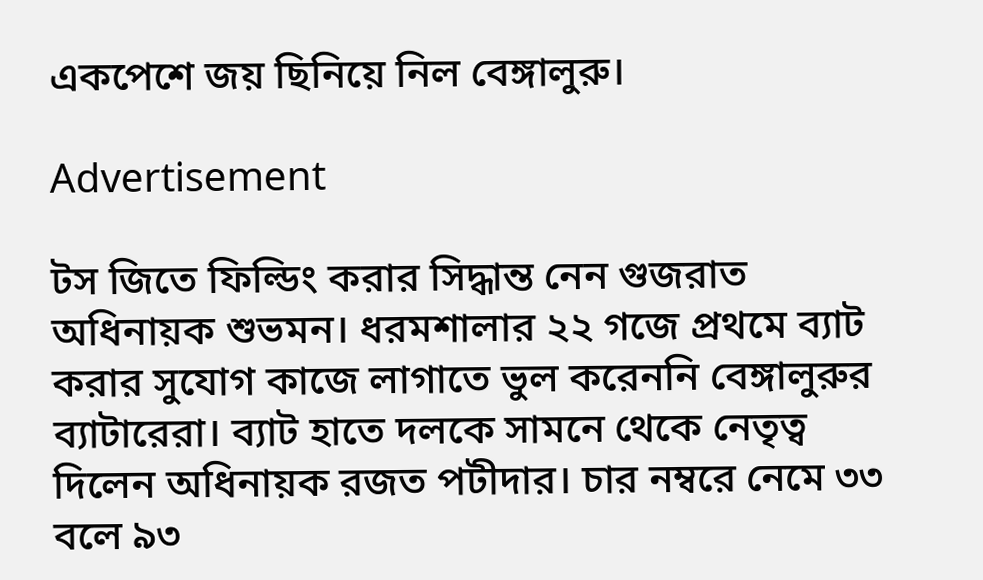একপেশে জয় ছিনিয়ে নিল বেঙ্গালুরু।

Advertisement

টস জিতে ফিল্ডিং করার সিদ্ধান্ত নেন গুজরাত অধিনায়ক শুভমন। ধরমশালার ২২ গজে প্রথমে ব্যাট করার সুযোগ কাজে লাগাতে ভুল করেননি বেঙ্গালুরুর ব্যাটারেরা। ব্যাট হাতে দলকে সামনে থেকে নেতৃত্ব দিলেন অধিনায়ক রজত পটীদার। চার নম্বরে নেমে ৩৩ বলে ৯৩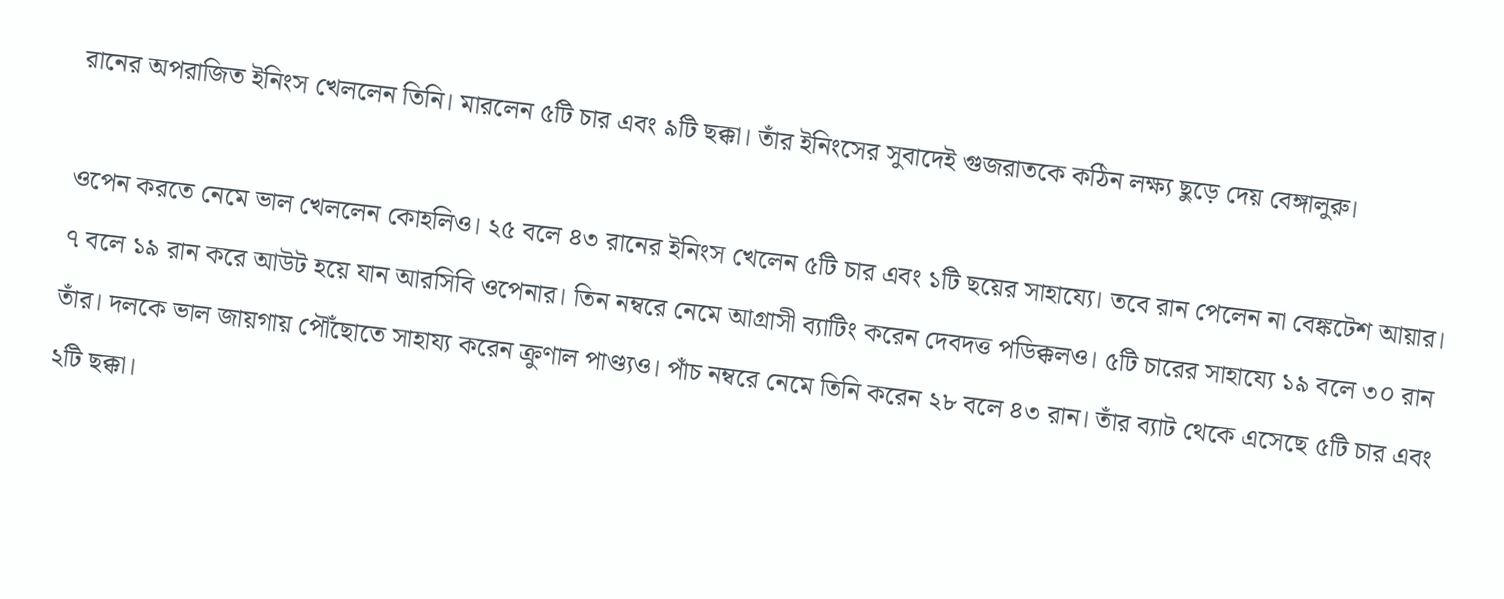রানের অপরাজিত ইনিংস খেললেন তিনি। মারলেন ৫টি চার এবং ৯টি ছক্কা। তাঁর ইনিংসের সুবাদেই গুজরাতকে কঠিন লক্ষ্য ছুড়ে দেয় বেঙ্গালুরু।

ওপেন করতে নেমে ভাল খেললেন কোহলিও। ২৫ বলে ৪৩ রানের ইনিংস খেলেন ৫টি চার এবং ১টি ছয়ের সাহায্যে। তবে রান পেলেন না বেঙ্কটেশ আয়ার। ৭ বলে ১৯ রান করে আউট হয়ে যান আরসিবি ওপেনার। তিন নম্বরে নেমে আগ্রাসী ব্যাটিং করেন দেবদত্ত পডিক্কলও। ৫টি চারের সাহায্যে ১৯ বলে ৩০ রান তাঁর। দলকে ভাল জায়গায় পৌঁছোতে সাহায্য করেন ক্রুণাল পাণ্ড্যও। পাঁচ নম্বরে নেমে তিনি করেন ২৮ বলে ৪৩ রান। তাঁর ব্যাট থেকে এসেছে ৫টি চার এবং ২টি ছক্কা।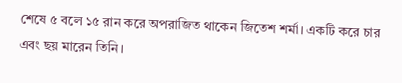শেষে ৫ বলে ১৫ রান করে অপরাজিত থাকেন জিতেশ শর্মা। একটি করে চার এবং ছয় মারেন তিনি।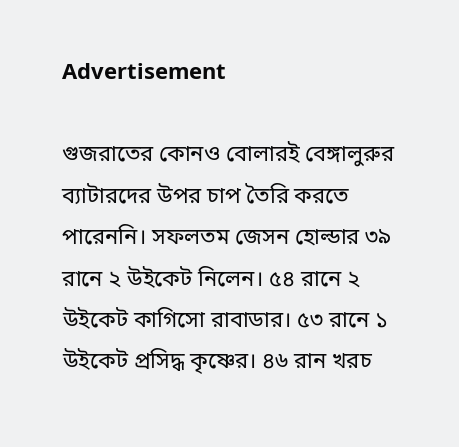Advertisement

গুজরাতের কোনও বোলারই বেঙ্গালুরুর ব্যাটারদের উপর চাপ তৈরি করতে পারেননি। সফলতম জেসন হোল্ডার ৩৯ রানে ২ উইকেট নিলেন। ৫৪ রানে ২ উইকেট কাগিসো রাবাডার। ৫৩ রানে ১ উইকেট প্রসিদ্ধ কৃষ্ণের। ৪৬ রান খরচ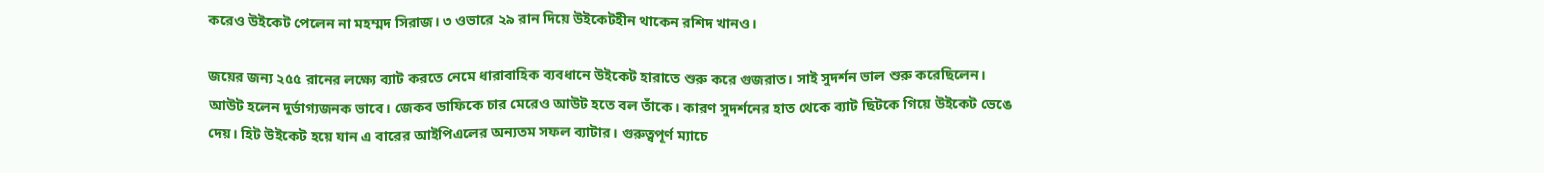করেও উইকেট পেলেন না মহম্মদ সিরাজ। ৩ ওভারে ২৯ রান দিয়ে উইকেটহীন থাকেন রশিদ খানও।

জয়ের জন্য ২৫৫ রানের লক্ষ্যে ব্যাট করতে নেমে ধারাবাহিক ব্যবধানে উইকেট হারাতে শুরু করে গুজরাত। সাই সুদর্শন ভাল শুরু করেছিলেন। আউট হলেন দুর্ভাগ্যজনক ভাবে। জেকব ডাফিকে চার মেরেও আউট হতে বল তাঁকে। কারণ সুদর্শনের হাত থেকে ব্যাট ছিটকে গিয়ে উইকেট ভেঙে দেয়। হিট উইকেট হয়ে যান এ বারের আইপিএলের অন্যতম সফল ব্যাটার। গুরুত্বপূর্ণ ম্যাচে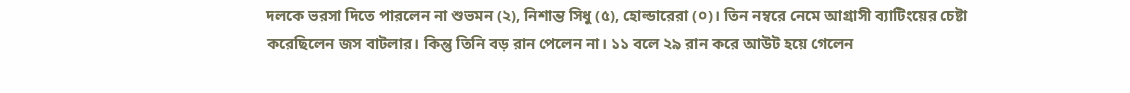দলকে ভরসা দিতে পারলেন না শুভমন (২), নিশান্ত সিধু (৫), হোল্ডারেরা (০)। তিন নম্বরে নেমে আগ্রাসী ব্যাটিংয়ের চেষ্টা করেছিলেন জস বাটলার। কিন্তু তিনি বড় রান পেলেন না। ১১ বলে ২৯ রান করে আউট হয়ে গেলেন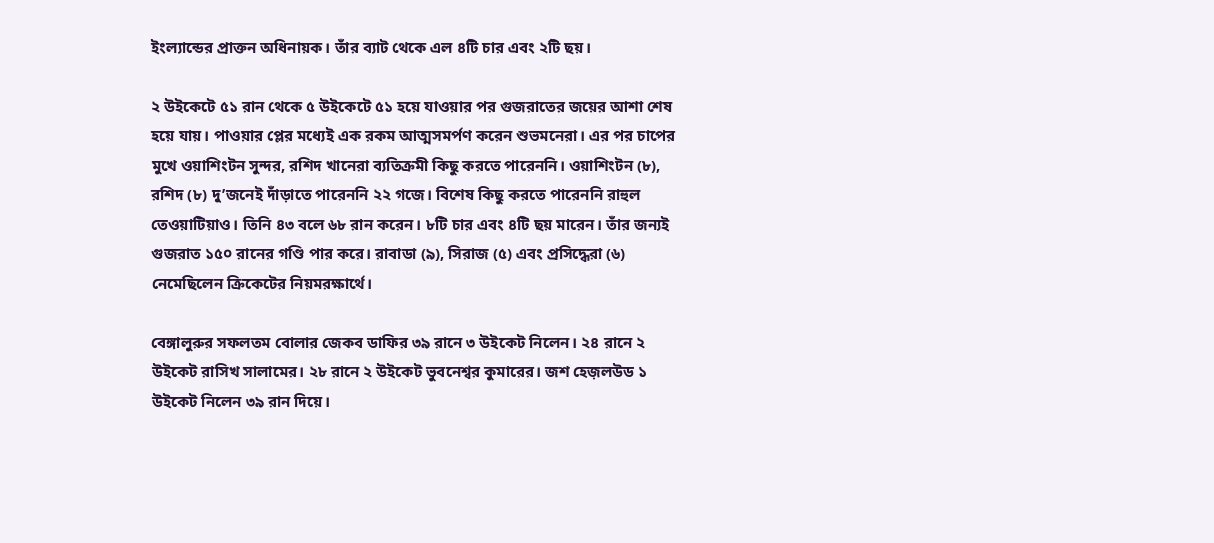ইংল্যান্ডের প্রাক্তন অধিনায়ক। তাঁর ব্যাট থেকে এল ৪টি চার এবং ২টি ছয়।

২ উইকেটে ৫১ রান থেকে ৫ উইকেটে ৫১ হয়ে যাওয়ার পর গুজরাতের জয়ের আশা শেষ হয়ে যায়। পাওয়ার প্লের মধ্যেই এক রকম আত্মসমর্পণ করেন শুভমনেরা। এর পর চাপের মুখে ওয়াশিংটন সুন্দর, রশিদ খানেরা ব্যতিক্রমী কিছু করতে পারেননি। ওয়াশিংটন (৮), রশিদ (৮) দু’জনেই দাঁড়াতে পারেননি ২২ গজে। বিশেষ কিছু করতে পারেননি রাহুল তেওয়াটিয়াও। তিনি ৪৩ বলে ৬৮ রান করেন। ৮টি চার এবং ৪টি ছয় মারেন। তাঁর জন্যই গুজরাত ১৫০ রানের গণ্ডি পার করে। রাবাডা (৯), সিরাজ (৫) এবং প্রসিদ্ধেরা (৬) নেমেছিলেন ক্রিকেটের নিয়মরক্ষার্থে।

বেঙ্গালুরুর সফলতম বোলার জেকব ডাফির ৩৯ রানে ৩ উইকেট নিলেন। ২৪ রানে ২ উইকেট রাসিখ সালামের। ২৮ রানে ২ উইকেট ভুবনেশ্বর কুমারের। জশ হেজ়লউড ১ উইকেট নিলেন ৩৯ রান দিয়ে।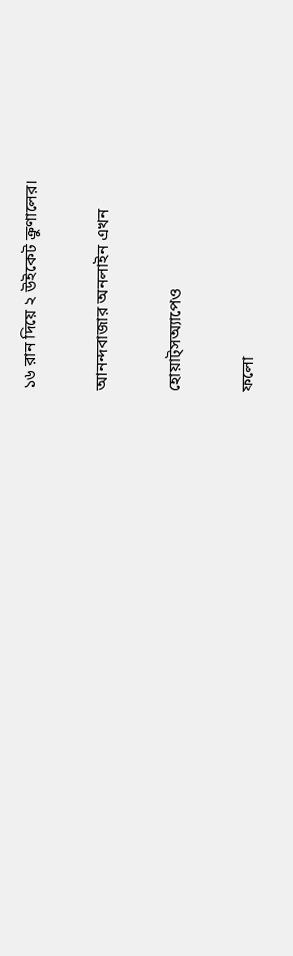১৬ রান দিয়ে ২ উইকেট ক্রুণালের।

আনন্দবাজার অনলাইন এখন

হোয়াট্‌সঅ্যাপেও

ফলো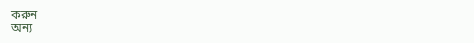করুন
অন্য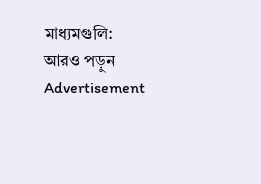মাধ্যমগুলি:
আরও পড়ুন
Advertisement